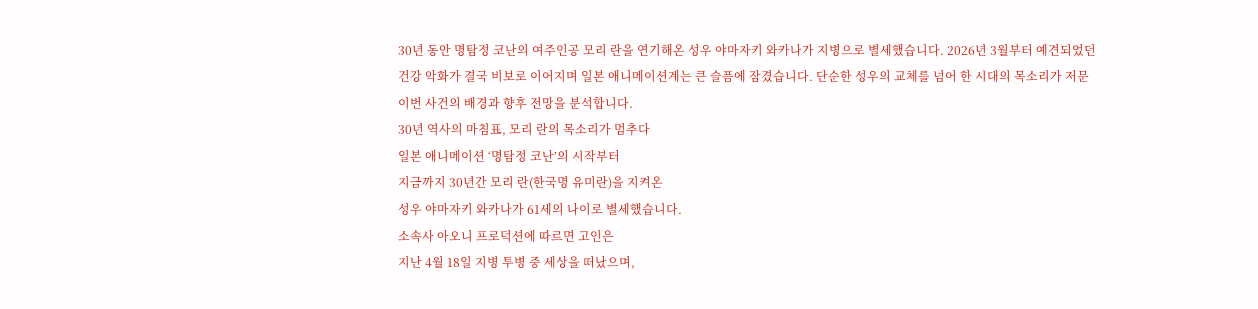30년 동안 명탐정 코난의 여주인공 모리 란을 연기해온 성우 야마자키 와카나가 지병으로 별세했습니다. 2026년 3월부터 예견되었던 건강 악화가 결국 비보로 이어지며 일본 애니메이션계는 큰 슬픔에 잠겼습니다. 단순한 성우의 교체를 넘어 한 시대의 목소리가 저문 이번 사건의 배경과 향후 전망을 분석합니다.
30년 역사의 마침표, 모리 란의 목소리가 멈추다
일본 애니메이션 ‘명탐정 코난’의 시작부터
지금까지 30년간 모리 란(한국명 유미란)을 지켜온
성우 야마자키 와카나가 61세의 나이로 별세했습니다.
소속사 아오니 프로덕션에 따르면 고인은
지난 4월 18일 지병 투병 중 세상을 떠났으며,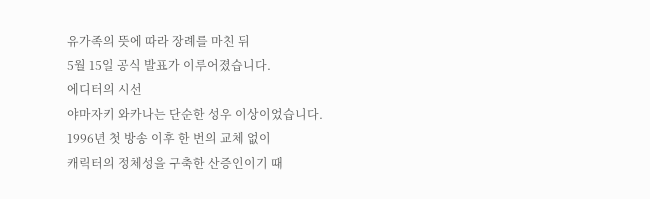유가족의 뜻에 따라 장례를 마친 뒤
5월 15일 공식 발표가 이루어졌습니다.
에디터의 시선
야마자키 와카나는 단순한 성우 이상이었습니다.
1996년 첫 방송 이후 한 번의 교체 없이
캐릭터의 정체성을 구축한 산증인이기 때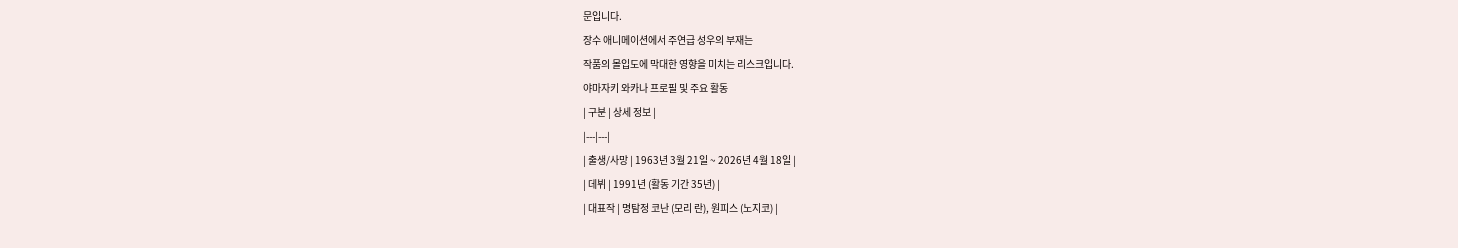문입니다.
장수 애니메이션에서 주연급 성우의 부재는
작품의 몰입도에 막대한 영향을 미치는 리스크입니다.
야마자키 와카나 프로필 및 주요 활동
| 구분 | 상세 정보 |
|---|---|
| 출생/사망 | 1963년 3월 21일 ~ 2026년 4월 18일 |
| 데뷔 | 1991년 (활동 기간 35년) |
| 대표작 | 명탐정 코난 (모리 란), 원피스 (노지코) |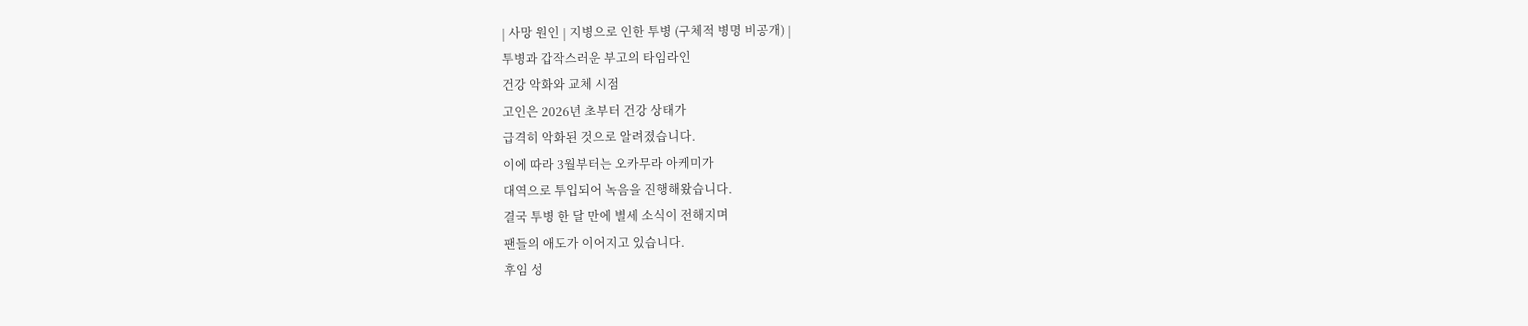| 사망 원인 | 지병으로 인한 투병 (구체적 병명 비공개) |
투병과 갑작스러운 부고의 타임라인
건강 악화와 교체 시점
고인은 2026년 초부터 건강 상태가
급격히 악화된 것으로 알려졌습니다.
이에 따라 3월부터는 오카무라 아케미가
대역으로 투입되어 녹음을 진행해왔습니다.
결국 투병 한 달 만에 별세 소식이 전해지며
팬들의 애도가 이어지고 있습니다.
후임 성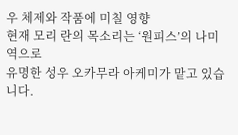우 체제와 작품에 미칠 영향
현재 모리 란의 목소리는 ‘원피스’의 나미 역으로
유명한 성우 오카무라 아케미가 맡고 있습니다.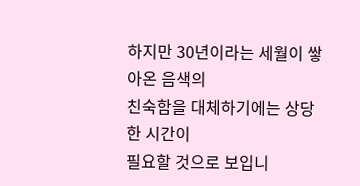하지만 30년이라는 세월이 쌓아온 음색의
친숙함을 대체하기에는 상당한 시간이
필요할 것으로 보입니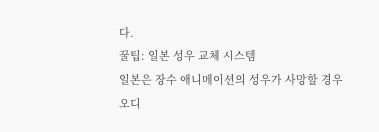다.
꿀팁: 일본 성우 교체 시스템
일본은 장수 애니메이션의 성우가 사망할 경우
오디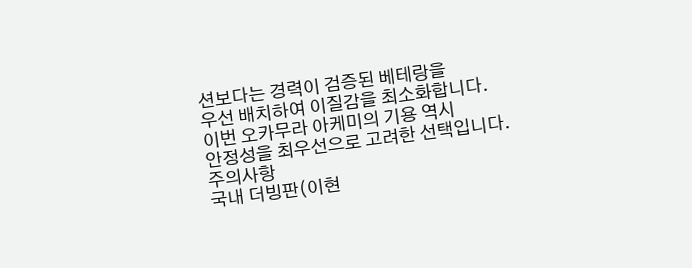션보다는 경력이 검증된 베테랑을
우선 배치하여 이질감을 최소화합니다.
이번 오카무라 아케미의 기용 역시
안정성을 최우선으로 고려한 선택입니다.
주의사항
국내 더빙판(이현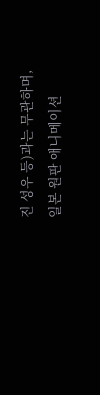진 성우 등)과는 무관하며,
일본 원판 애니메이션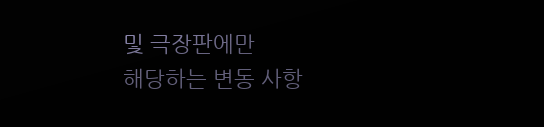및 극장판에만
해당하는 변동 사항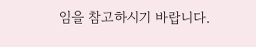임을 참고하시기 바랍니다.